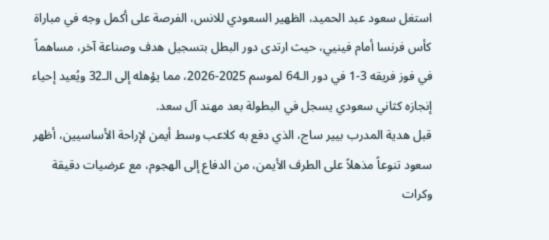استغل سعود عبد الحميد، الظهير السعودي للانس، الفرصة على أكمل وجه في مباراة كأس فرنسا أمام فينيي، حيث ارتدى دور البطل بتسجيل هدف وصناعة آخر، مساهماً في فوز فريقه 3-1 في دور الـ64 لموسم 2025-2026، مما يؤهله إلى الـ32 ويُعيد إحياء إنجازه كثاني سعودي يسجل في البطولة بعد مهند آل سعد.
قبل هدية المدرب بيير ساج، الذي دفع به كلاعب وسط أيمن لإراحة الأساسيين، أظهر سعود تنوعاً مذهلاً على الطرف الأيمن، من الدفاع إلى الهجوم، مع عرضيات دقيقة وكرات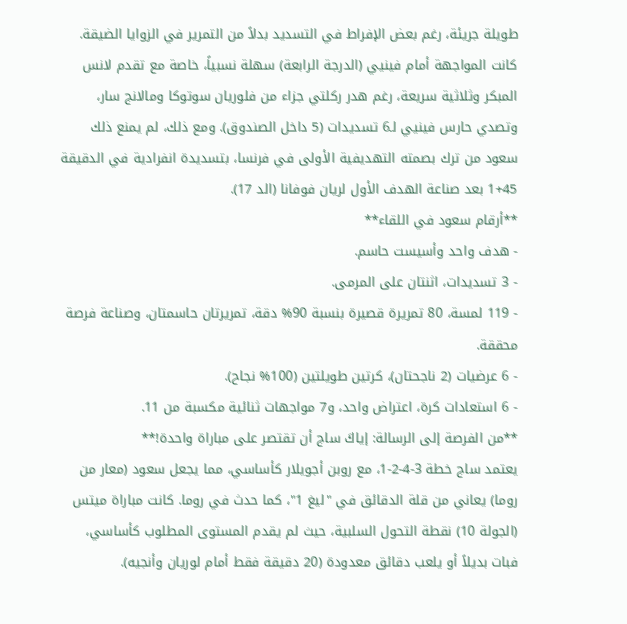طويلة جريئة، رغم بعض الإفراط في التسديد بدلاً من التمرير في الزوايا الضيقة.
كانت المواجهة أمام فينيي (الدرجة الرابعة) سهلة نسبياً، خاصة مع تقدم لانس المبكر وثلاثية سريعة، رغم هدر ركلتي جزاء من فلوريان سوتوكا ومالانج سار، وتصدي حارس فينيي لـ6 تسديدات (5 داخل الصندوق). ومع ذلك، لم يمنع ذلك سعود من ترك بصمته التهديفية الأولى في فرنسا، بتسديدة انفرادية في الدقيقة 45+1 بعد صناعة الهدف الأول لريان فوفانا (الد 17).
**أرقام سعود في اللقاء**
- هدف واحد وأسيست حاسم.
- 3 تسديدات، اثنتان على المرمى.
- 119 لمسة، 80 تمريرة قصيرة بنسبة 90% دقة، تمريرتان حاسمتان، وصناعة فرصة محققة.
- 6 عرضيات (2 ناجحتان)، كرتين طويلتين (100% نجاح).
- 6 استعادات كرة، اعتراض واحد، و7 مواجهات ثنائية مكسبة من 11.
**من الفرصة إلى الرسالة: إياكَ ساج أن تقتصر على مباراة واحدة!**
يعتمد ساج خطة 3-4-2-1، مع روبن أجويلار كأساسي، مما يجعل سعود (معار من روما) يعاني من قلة الدقائق في "ليغ 1"، كما حدث في روما. كانت مباراة ميتس (الجولة 10) نقطة التحول السلبية، حيث لم يقدم المستوى المطلوب كأساسي، فبات بديلاً أو يلعب دقائق معدودة (20 دقيقة فقط أمام لوريان وأنجيه).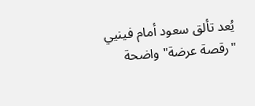يُعد تألق سعود أمام فينيي "رقصة عرضة" واضحة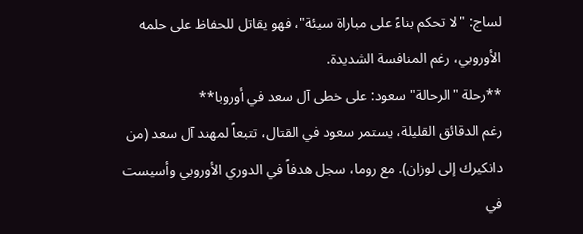لساج: "لا تحكم بناءً على مباراة سيئة"، فهو يقاتل للحفاظ على حلمه الأوروبي، رغم المنافسة الشديدة.
**رحلة "الرحالة" سعود: على خطى آل سعد في أوروبا**
رغم الدقائق القليلة، يستمر سعود في القتال، تتبعاً لمهند آل سعد (من دانكيرك إلى لوزان). مع روما، سجل هدفاً في الدوري الأوروبي وأسيست في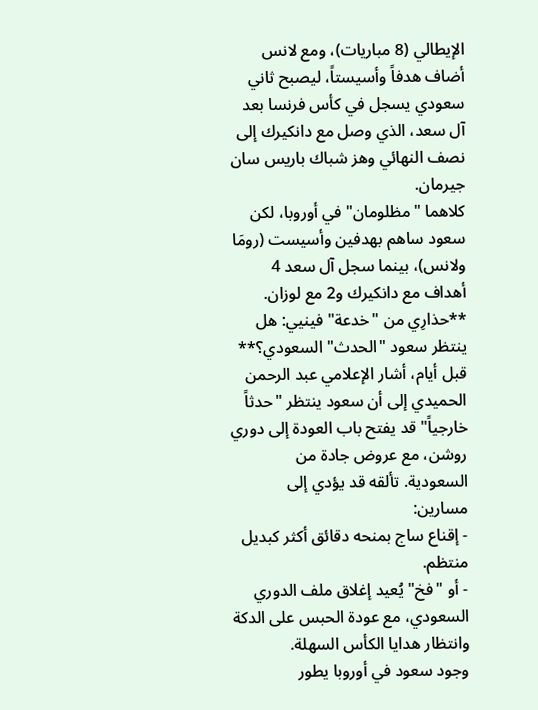الإيطالي (8 مباريات)، ومع لانس أضاف هدفاً وأسيستاً، ليصبح ثاني سعودي يسجل في كأس فرنسا بعد آل سعد، الذي وصل مع دانكيرك إلى نصف النهائي وهز شباك باريس سان جيرمان.
كلاهما "مظلومان" في أوروبا، لكن سعود ساهم بهدفين وأسيست (رومَا ولانس)، بينما سجل آل سعد 4 أهداف مع دانكيرك و2 مع لوزان.
**حذارِي من "خدعة" فينيي: هل ينتظر سعود "الحدث" السعودي؟**
قبل أيام، أشار الإعلامي عبد الرحمن الحميدي إلى أن سعود ينتظر "حدثاً خارجياً" قد يفتح باب العودة إلى دوري روشن، مع عروض جادة من السعودية. تألقه قد يؤدي إلى مسارين:
- إقناع ساج بمنحه دقائق أكثر كبديل منتظم.
- أو "فخ" يُعيد إغلاق ملف الدوري السعودي، مع عودة الحبس على الدكة وانتظار هدايا الكأس السهلة.
وجود سعود في أوروبا يطور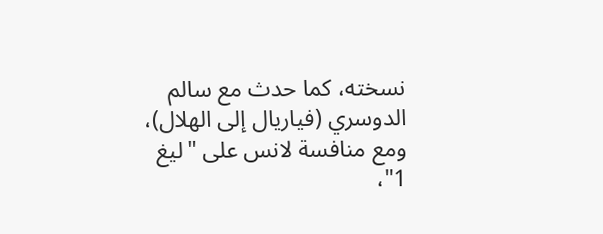نسخته، كما حدث مع سالم الدوسري (فياريال إلى الهلال)، ومع منافسة لانس على "ليغ 1"،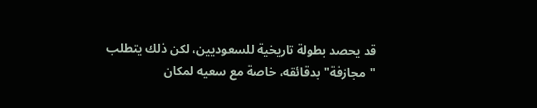قد يحصد بطولة تاريخية للسعوديين، لكن ذلك يتطلب "مجازفة" بدقائقه، خاصة مع سعيه لمكان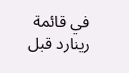في قائمة رينارد قبل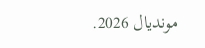مونديال 2026.